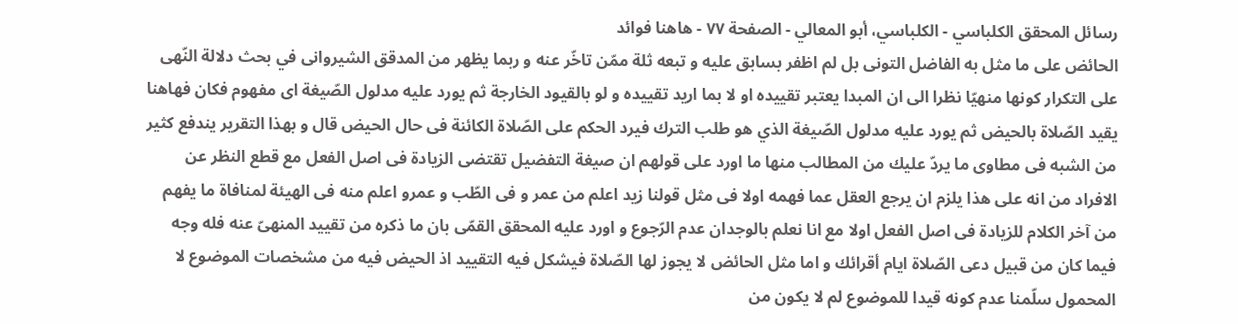رسائل المحقق الكلباسي - الكلباسي، أبو المعالي - الصفحة ٧٧ - هاهنا فوائد
الحائض على ما مثل به الفاضل التونى بل لم اظفر بسابق عليه و تبعه ثلة ممّن تاخّر عنه و ربما يظهر من المدقق الشيروانى في بحث دلالة النّهى على التكرار كونها منهيّا نظرا الى ان المبدا يعتبر تقييده او لا بما اريد تقييده و لو بالقيود الخارجة ثم يورد عليه مدلول الصّيغة اى مفهوم فكان فهاهنا يقيد الصّلاة بالحيض ثم يورد عليه مدلول الصّيغة الذي هو طلب الترك فيرد الحكم على الصّلاة الكائنة فى حال الحيض قال و بهذا التقرير يندفع كثير من الشبه فى مطاوى ما يردّ عليك من المطالب منها ما اورد على قولهم ان صيغة التفضيل تقتضى الزيادة فى اصل الفعل مع قطع النظر عن الافراد من انه على هذا يلزم ان يرجع العقل عما فهمه اولا فى مثل قولنا زيد اعلم من عمر و فى الطّب و عمرو اعلم منه فى الهيئة لمنافاة ما يفهم من آخر الكلام للزيادة فى اصل الفعل اولا مع انا نعلم بالوجدان عدم الرّجوع و اورد عليه المحقق القمّى بان ما ذكره من تقييد المنهىّ عنه فله وجه فيما كان من قبيل دعى الصّلاة ايام أقرائك و اما مثل الحائض لا يجوز لها الصّلاة فيشكل فيه التقييد اذ الحيض فيه من مشخصات الموضوع لا المحمول سلّمنا عدم كونه قيدا للموضوع لم لا يكون من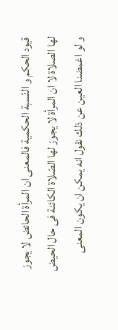قيود الحكم و النّسبة الحكمية فالمعنى ان المرأة الحائض لا يجوز لها الصلاة لا ان المرأة لا يجوز لها الصّلاة الكائنة فى حال الحيض و لو اغمضنا العين عن ذلك نقول انه يمكن ان يكون المعنى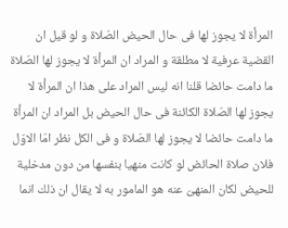المرأة لا يجوز لها فى حال الحيض الصّلاة و لو قيل ان القضية عرفية لا مطلقة و المراد ان المرأة لا يجوز لها الصّلاة ما دامت حائضا قلنا انه ليس المراد على هذا ان المرأة لا يجوز لها الصّلاة الكائنة فى حال الحيض بل المراد ان المرأة ما دامت حائضا لا يجوز لها الصّلاة و فى الكل نظر امّا الاوّل فلان صلاة الحائض لو كانت منهيا بنفسها من دون مدخلية للحيض لكان المنهىّ عنه هو المامور به لا يقال ان ذلك انما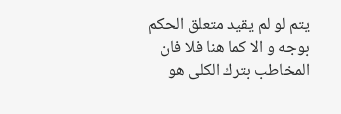يتم لو لم يقيد متعلق الحكم بوجه و الا كما هنا فلا فان المخاطب بترك الكلى هو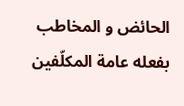الحائض و المخاطب بفعله عامة المكلّفين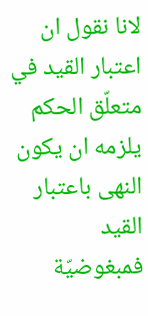لانا نقول ان اعتبار القيد في متعلّق الحكم يلزمه ان يكون النهى باعتبار القيد فمبغوضيّة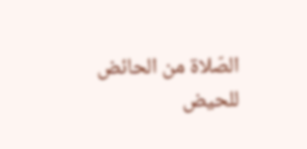الصّلاة من الحائض للحيض